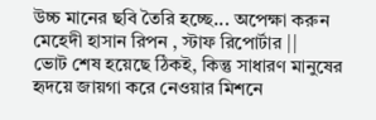উচ্চ মানের ছবি তৈরি হচ্ছে... অপেক্ষা করুন
মেহেদী হাসান রিপন , স্টাফ রিপোর্টার ||
ভোট শেষ হয়েছে ঠিকই, কিন্তু সাধারণ মানুষের হৃদয়ে জায়গা করে নেওয়ার মিশনে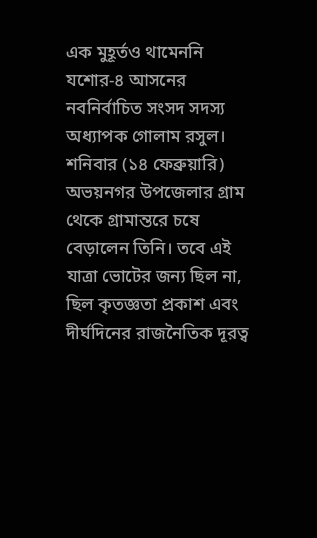এক মুহূর্তও থামেননি যশোর-৪ আসনের নবনির্বাচিত সংসদ সদস্য অধ্যাপক গোলাম রসুল। শনিবার (১৪ ফেব্রুয়ারি) অভয়নগর উপজেলার গ্রাম থেকে গ্রামান্তরে চষে বেড়ালেন তিনি। তবে এই যাত্রা ভোটের জন্য ছিল না, ছিল কৃতজ্ঞতা প্রকাশ এবং দীর্ঘদিনের রাজনৈতিক দূরত্ব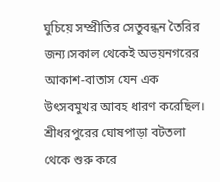ঘুচিয়ে সম্প্রীতির সেতুবন্ধন তৈরির জন্য।সকাল থেকেই অভয়নগরের আকাশ-বাতাস যেন এক উৎসবমুখর আবহ ধারণ করেছিল। শ্রীধরপুরের ঘোষপাড়া বটতলা থেকে শুরু করে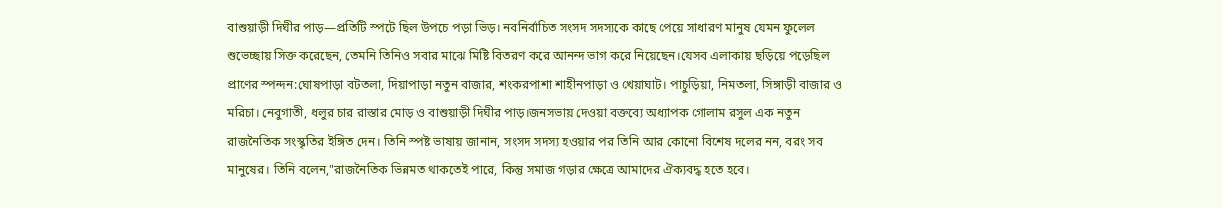বাশুয়াড়ী দিঘীর পাড়—প্রতিটি স্পটে ছিল উপচে পড়া ভিড়। নবনির্বাচিত সংসদ সদস্যকে কাছে পেয়ে সাধারণ মানুষ যেমন ফুলেল শুভেচ্ছায় সিক্ত করেছেন, তেমনি তিনিও সবার মাঝে মিষ্টি বিতরণ করে আনন্দ ভাগ করে নিয়েছেন।যেসব এলাকায় ছড়িয়ে পড়েছিল প্রাণের স্পন্দন:ঘোষপাড়া বটতলা, দিয়াপাড়া নতুন বাজার, শংকরপাশা শাহীনপাড়া ও খেয়াঘাট। পাচুড়িয়া, নিমতলা, সিঙ্গাড়ী বাজার ও মরিচা। নেবুগাতী, ধলুর চার রাস্তার মোড় ও বাশুয়াড়ী দিঘীর পাড়।জনসভায় দেওয়া বক্তব্যে অধ্যাপক গোলাম রসুল এক নতুন রাজনৈতিক সংস্কৃতির ইঙ্গিত দেন। তিনি স্পষ্ট ভাষায় জানান, সংসদ সদস্য হওয়ার পর তিনি আর কোনো বিশেষ দলের নন, বরং সব মানুষের। তিনি বলেন,"রাজনৈতিক ভিন্নমত থাকতেই পারে, কিন্তু সমাজ গড়ার ক্ষেত্রে আমাদের ঐক্যবদ্ধ হতে হবে।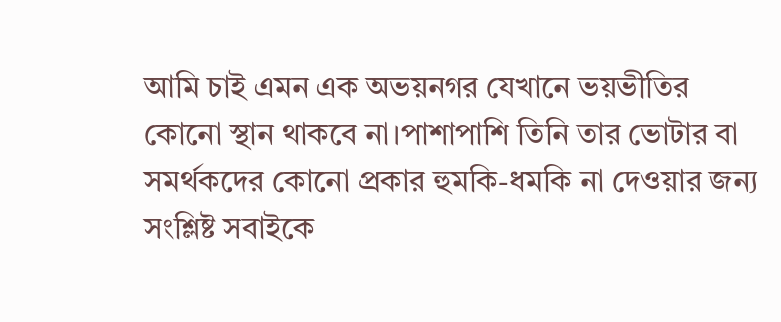আমি চাই এমন এক অভয়নগর যেখানে ভয়ভীতির কোনো স্থান থাকবে না।পাশাপাশি তিনি তার ভোটার বা সমর্থকদের কোনো প্রকার হুমকি-ধমকি না দেওয়ার জন্য সংশ্লিষ্ট সবাইকে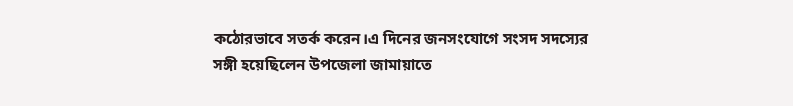কঠোরভাবে সতর্ক করেন।এ দিনের জনসংযোগে সংসদ সদস্যের সঙ্গী হয়েছিলেন উপজেলা জামায়াতে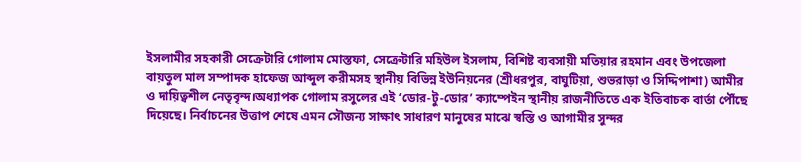ইসলামীর সহকারী সেক্রেটারি গোলাম মোস্তফা, সেক্রেটারি মহিউল ইসলাম, বিশিষ্ট ব্যবসায়ী মতিয়ার রহমান এবং উপজেলা বায়তুল মাল সম্পাদক হাফেজ আব্দুল করীমসহ স্থানীয় বিভিন্ন ইউনিয়নের (শ্রীধরপুর, বাঘুটিয়া, শুভরাড়া ও সিদ্দিপাশা) আমীর ও দায়িত্বশীল নেতৃবৃন্দ।অধ্যাপক গোলাম রসুলের এই ‘ডোর-টু-ডোর’ ক্যাম্পেইন স্থানীয় রাজনীতিতে এক ইতিবাচক বার্তা পৌঁছে দিয়েছে। নির্বাচনের উত্তাপ শেষে এমন সৌজন্য সাক্ষাৎ সাধারণ মানুষের মাঝে স্বস্তি ও আগামীর সুন্দর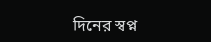দিনের স্বপ্ন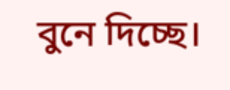বুনে দিচ্ছে।